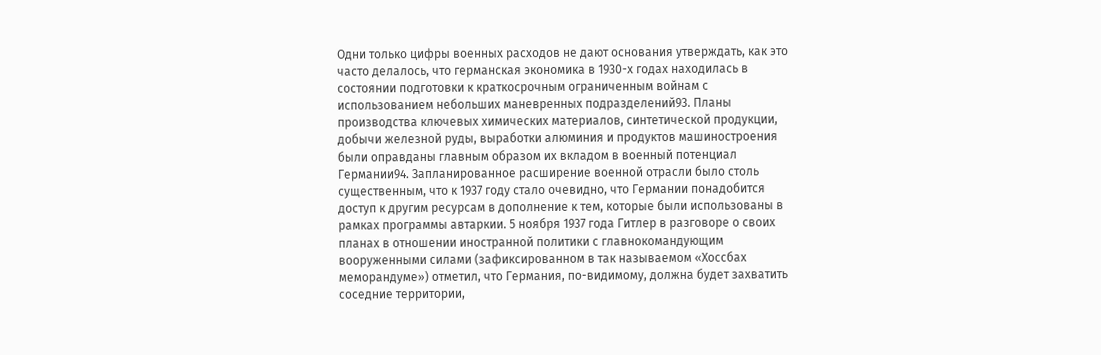Одни только цифры военных расходов не дают основания утверждать, как это часто делалось, что германская экономика в 1930-х годах находилась в состоянии подготовки к краткосрочным ограниченным войнам с использованием небольших маневренных подразделений93. Планы производства ключевых химических материалов, синтетической продукции, добычи железной руды, выработки алюминия и продуктов машиностроения были оправданы главным образом их вкладом в военный потенциал Германии94. Запланированное расширение военной отрасли было столь существенным, что к 1937 году стало очевидно, что Германии понадобится доступ к другим ресурсам в дополнение к тем, которые были использованы в рамках программы автаркии. 5 ноября 1937 года Гитлер в разговоре о своих планах в отношении иностранной политики с главнокомандующим вооруженными силами (зафиксированном в так называемом «Хоссбах меморандуме») отметил, что Германия, по-видимому, должна будет захватить соседние территории,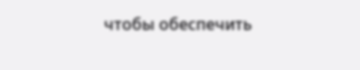чтобы обеспечить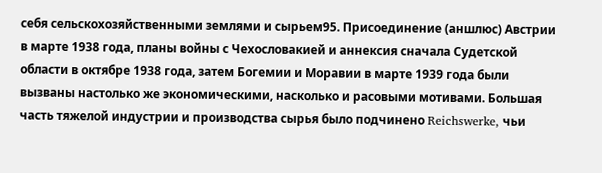себя сельскохозяйственными землями и сырьем95. Присоединение (аншлюс) Австрии в марте 1938 года, планы войны с Чехословакией и аннексия сначала Судетской области в октябре 1938 года, затем Богемии и Моравии в марте 1939 года были вызваны настолько же экономическими, насколько и расовыми мотивами. Большая часть тяжелой индустрии и производства сырья было подчинено Reichswerke, чьи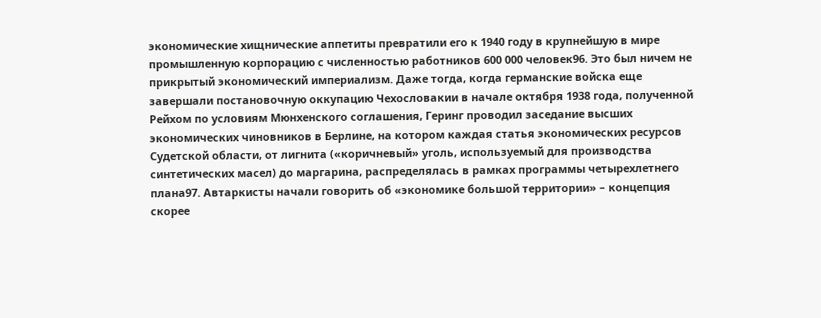экономические хищнические аппетиты превратили его к 1940 году в крупнейшую в мире промышленную корпорацию с численностью работников 600 000 человек96. Это был ничем не прикрытый экономический империализм. Даже тогда, когда германские войска еще завершали постановочную оккупацию Чехословакии в начале октября 1938 года, полученной Рейхом по условиям Мюнхенского соглашения, Геринг проводил заседание высших экономических чиновников в Берлине, на котором каждая статья экономических ресурсов Судетской области, от лигнита («коричневый» уголь, используемый для производства синтетических масел) до маргарина, распределялась в рамках программы четырехлетнего плана97. Автаркисты начали говорить об «экономике большой территории» – концепция скорее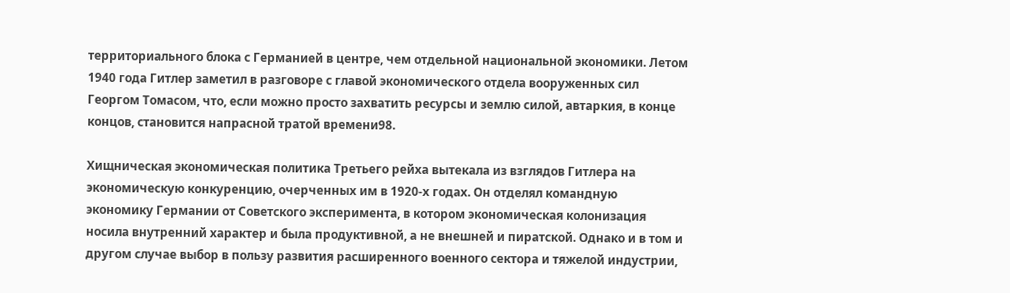территориального блока с Германией в центре, чем отдельной национальной экономики. Летом 1940 года Гитлер заметил в разговоре с главой экономического отдела вооруженных сил Георгом Томасом, что, если можно просто захватить ресурсы и землю силой, автаркия, в конце концов, становится напрасной тратой времени98.

Хищническая экономическая политика Третьего рейха вытекала из взглядов Гитлера на экономическую конкуренцию, очерченных им в 1920-х годах. Он отделял командную экономику Германии от Советского эксперимента, в котором экономическая колонизация носила внутренний характер и была продуктивной, а не внешней и пиратской. Однако и в том и другом случае выбор в пользу развития расширенного военного сектора и тяжелой индустрии,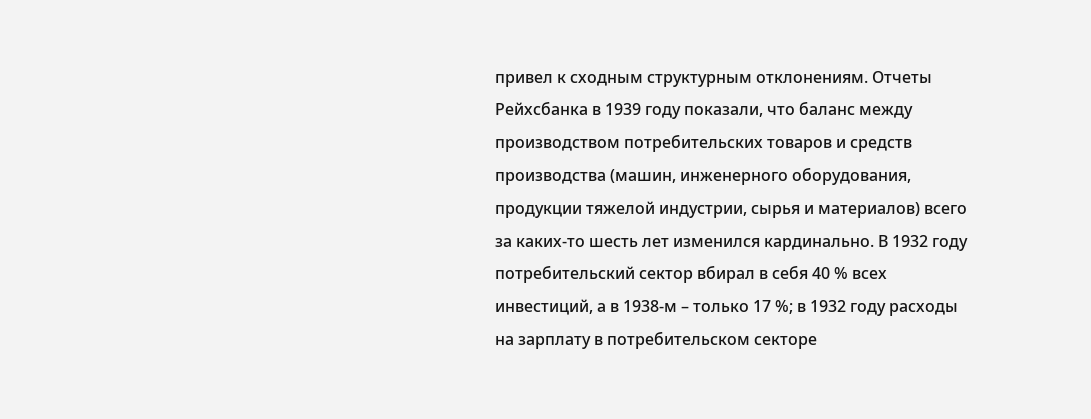привел к сходным структурным отклонениям. Отчеты Рейхсбанка в 1939 году показали, что баланс между производством потребительских товаров и средств производства (машин, инженерного оборудования, продукции тяжелой индустрии, сырья и материалов) всего за каких-то шесть лет изменился кардинально. В 1932 году потребительский сектор вбирал в себя 40 % всех инвестиций, а в 1938-м – только 17 %; в 1932 году расходы на зарплату в потребительском секторе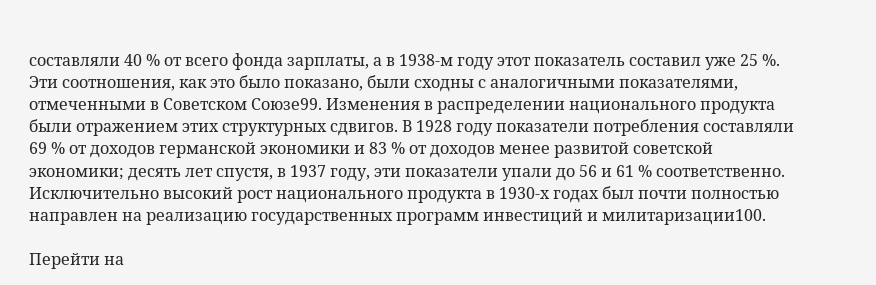составляли 40 % от всего фонда зарплаты, а в 1938-м году этот показатель составил уже 25 %. Эти соотношения, как это было показано, были сходны с аналогичными показателями, отмеченными в Советском Союзе99. Изменения в распределении национального продукта были отражением этих структурных сдвигов. В 1928 году показатели потребления составляли 69 % от доходов германской экономики и 83 % от доходов менее развитой советской экономики; десять лет спустя, в 1937 году, эти показатели упали до 56 и 61 % соответственно. Исключительно высокий рост национального продукта в 1930-х годах был почти полностью направлен на реализацию государственных программ инвестиций и милитаризации100.

Перейти на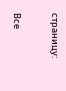страницу:

Все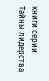книги серии Тайны лидерства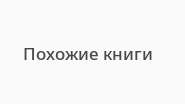Похожие книги